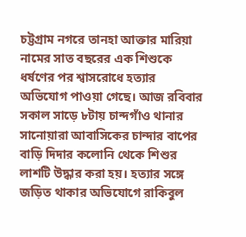চট্টগ্রাম নগরে তানহা আক্তার মারিয়া নামের সাত বছরের এক শিশুকে ধর্ষণের পর শ্বাসরোধে হত্যার অভিযোগ পাওয়া গেছে। আজ রবিবার সকাল সাড়ে ৮টায় চান্দগাঁও থানার সানোয়ারা আবাসিকের চান্দার বাপের বাড়ি দিদার কলোনি থেকে শিশুর লাশটি উদ্ধার করা হয়। হত্যার সঙ্গে জড়িত থাকার অভিযোগে রাকিবুল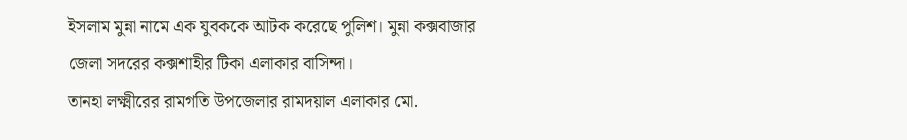ইসলাম মুন্না নামে এক যুবককে আটক করেছে পুলিশ। মুন্না কক্সবাজার জেলা সদরের কক্সশাহীর টিকা এলাকার বাসিন্দা।
তানহা লক্ষ্মীরের রামগতি উপজেলার রামদয়াল এলাকার মো.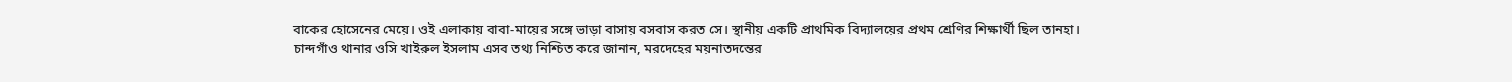বাকের হোসেনের মেয়ে। ওই এলাকায় বাবা-মায়ের সঙ্গে ভাড়া বাসায় বসবাস করত সে। স্থানীয় একটি প্রাথমিক বিদ্যালয়ের প্রথম শ্রেণির শিক্ষার্থী ছিল তানহা।
চান্দগাঁও থানার ওসি খাইরুল ইসলাম এসব তথ্য নিশ্চিত করে জানান, মরদেহের ময়নাতদন্তের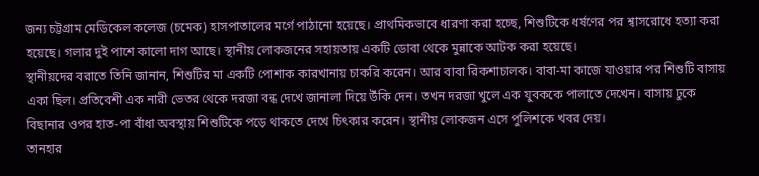জন্য চট্টগ্রাম মেডিকেল কলেজ (চমেক) হাসপাতালের মর্গে পাঠানো হয়েছে। প্রাথমিকভাবে ধারণা করা হচ্ছে, শিশুটিকে ধর্ষণের পর শ্বাসরোধে হত্যা করা হয়েছে। গলার দুই পাশে কালো দাগ আছে। স্থানীয় লোকজনের সহায়তায় একটি ডোবা থেকে মুন্নাকে আটক করা হয়েছে।
স্থানীয়দের বরাতে তিনি জানান, শিশুটির মা একটি পোশাক কারখানায় চাকরি করেন। আর বাবা রিকশাচালক। বাবা-মা কাজে যাওয়ার পর শিশুটি বাসায় একা ছিল। প্রতিবেশী এক নারী ভেতর থেকে দরজা বন্ধ দেখে জানালা দিয়ে উঁকি দেন। তখন দরজা খুলে এক যুবককে পালাতে দেখেন। বাসায় ঢুকে বিছানার ওপর হাত-পা বাঁধা অবস্থায় শিশুটিকে পড়ে থাকতে দেখে চিৎকার করেন। স্থানীয় লোকজন এসে পুলিশকে খবর দেয়।
তানহার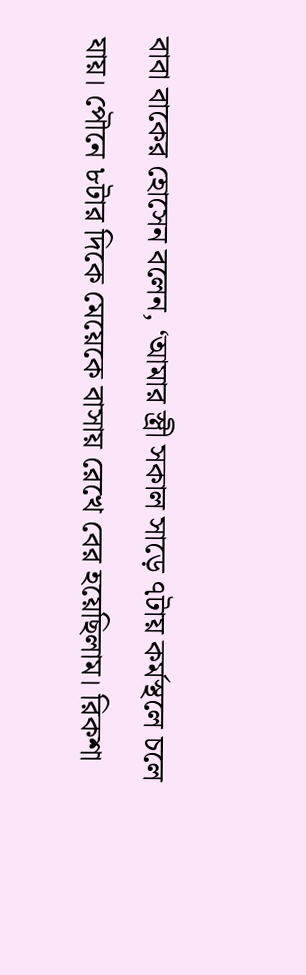বাবা বাকের হোসেন বলেন, ‘আমার স্ত্রী সকাল সাড়ে ৭টায় কর্মস্থলে চলে যায়। পৌনে ৮টার দিকে মেয়েকে বাসায় রেখে বের হয়েছিলাম। রিকশা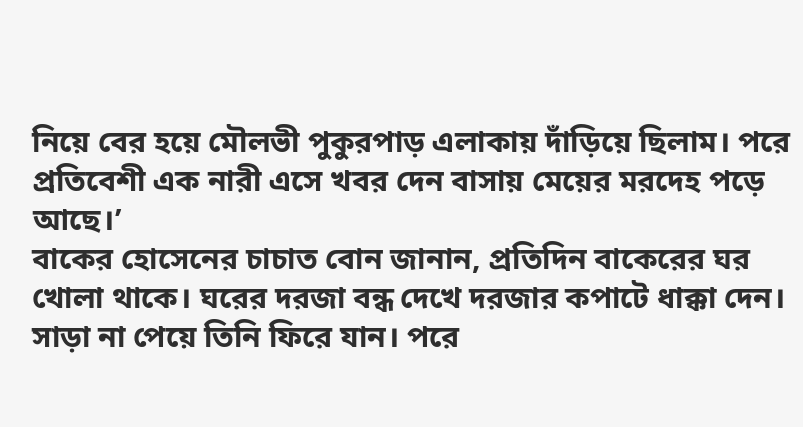নিয়ে বের হয়ে মৌলভী পুকুরপাড় এলাকায় দাঁড়িয়ে ছিলাম। পরে প্রতিবেশী এক নারী এসে খবর দেন বাসায় মেয়ের মরদেহ পড়ে আছে।’
বাকের হোসেনের চাচাত বোন জানান, প্রতিদিন বাকেরের ঘর খোলা থাকে। ঘরের দরজা বন্ধ দেখে দরজার কপাটে ধাক্কা দেন। সাড়া না পেয়ে তিনি ফিরে যান। পরে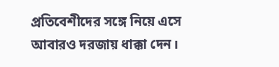প্রতিবেশীদের সঙ্গে নিয়ে এসে আবারও দরজায় ধাক্কা দেন।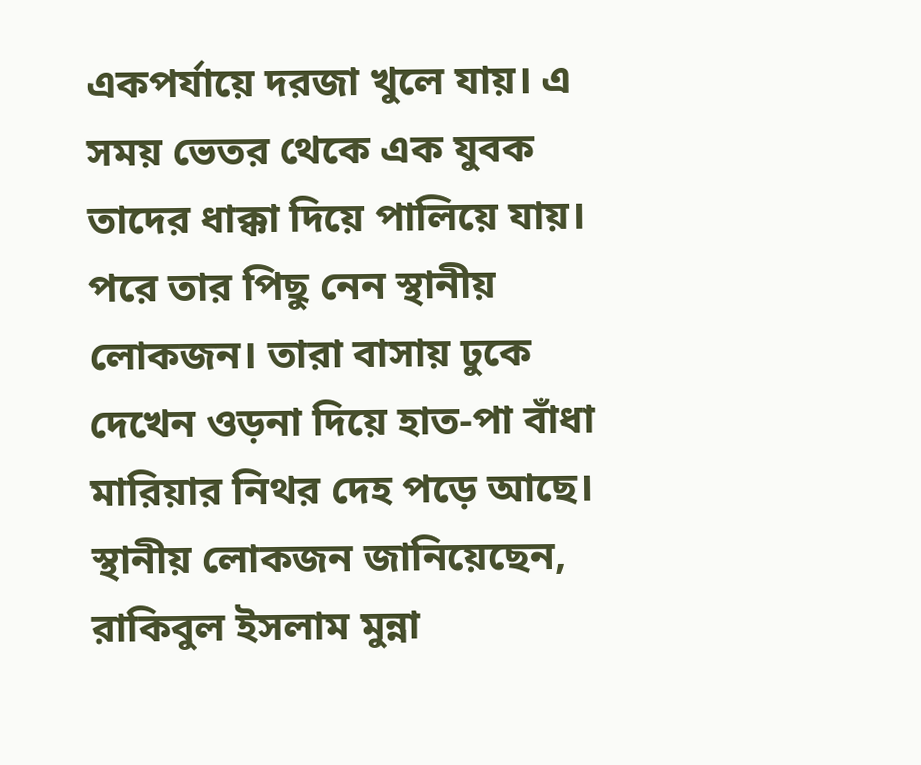একপর্যায়ে দরজা খুলে যায়। এ সময় ভেতর থেকে এক যুবক তাদের ধাক্কা দিয়ে পালিয়ে যায়। পরে তার পিছু নেন স্থানীয় লোকজন। তারা বাসায় ঢুকে দেখেন ওড়না দিয়ে হাত-পা বাঁধা মারিয়ার নিথর দেহ পড়ে আছে।
স্থানীয় লোকজন জানিয়েছেন, রাকিবুল ইসলাম মুন্না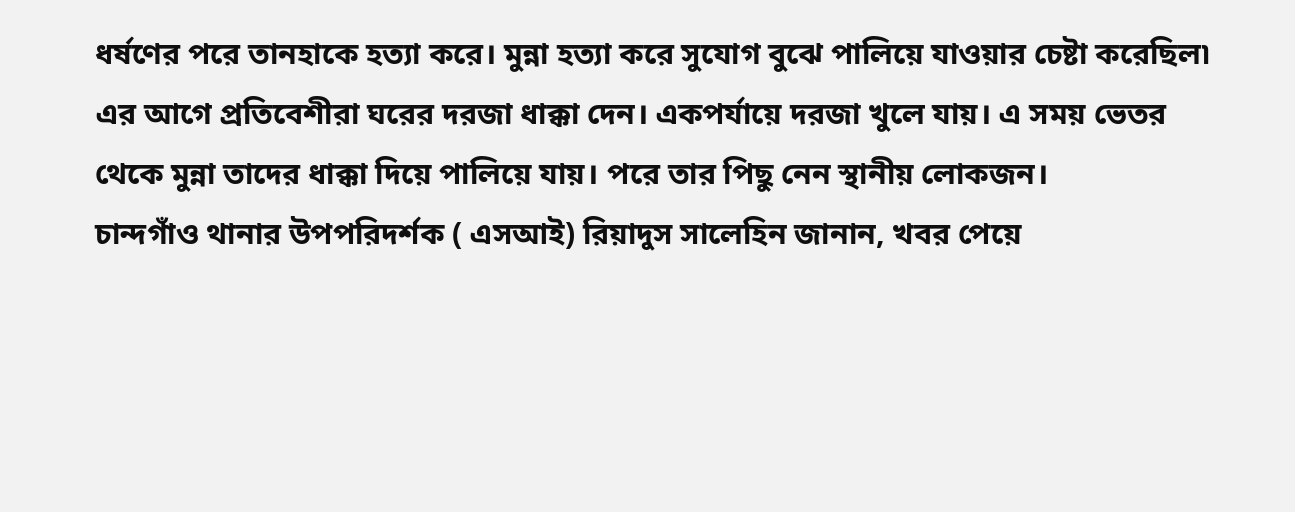ধর্ষণের পরে তানহাকে হত্যা করে। মুন্না হত্যা করে সুযোগ বুঝে পালিয়ে যাওয়ার চেষ্টা করেছিল৷ এর আগে প্রতিবেশীরা ঘরের দরজা ধাক্কা দেন। একপর্যায়ে দরজা খুলে যায়। এ সময় ভেতর থেকে মুন্না তাদের ধাক্কা দিয়ে পালিয়ে যায়। পরে তার পিছু নেন স্থানীয় লোকজন।
চান্দগাঁও থানার উপপরিদর্শক ( এসআই) রিয়াদুস সালেহিন জানান, খবর পেয়ে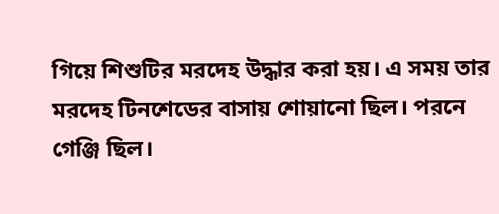গিয়ে শিশুটির মরদেহ উদ্ধার করা হয়। এ সময় তার মরদেহ টিনশেডের বাসায় শোয়ানো ছিল। পরনে গেঞ্জি ছিল।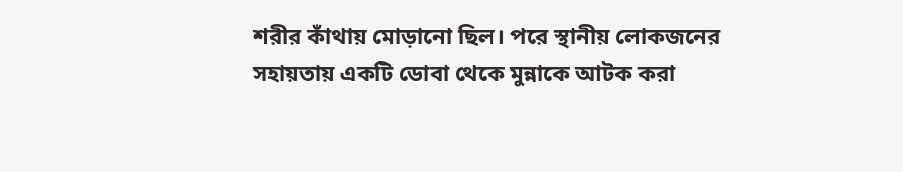শরীর কাঁথায় মোড়ানো ছিল। পরে স্থানীয় লোকজনের সহায়তায় একটি ডোবা থেকে মুন্নাকে আটক করা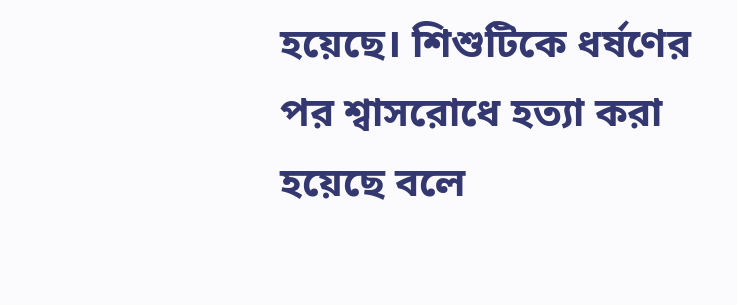হয়েছে। শিশুটিকে ধর্ষণের পর শ্বাসরোধে হত্যা করা হয়েছে বলে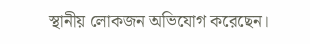স্থানীয় লোকজন অভিযোগ করেছেন।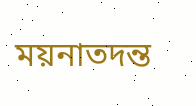ময়নাতদন্ত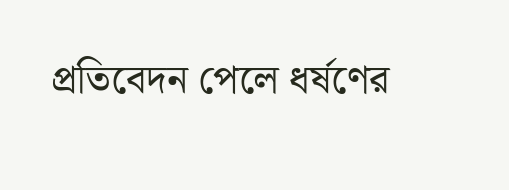প্রতিবেদন পেলে ধর্ষণের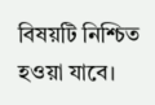বিষয়টি নিশ্চিত হওয়া যাবে।